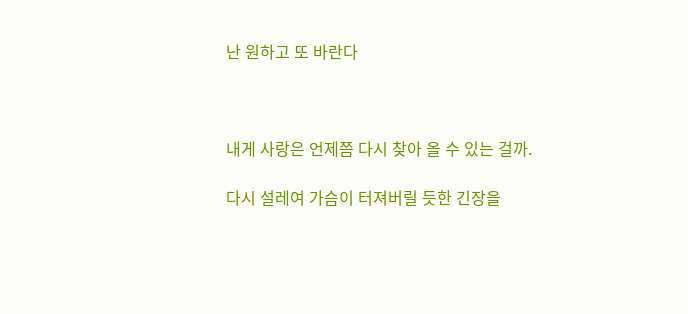난 원하고 또 바란다



내게 사랑은 언제쯤 다시 찾아 올 수 있는 걸까.

다시 설레여 가슴이 터져버릴 듯한 긴장을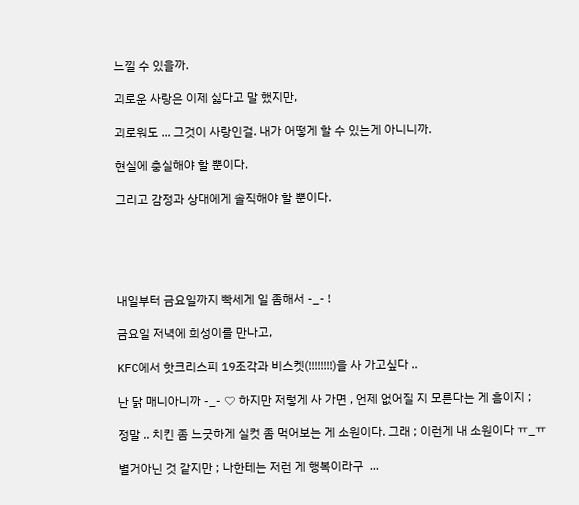느낄 수 있을까.

괴로운 사랑은 이제 싫다고 말 했지만,

괴로워도 ... 그것이 사랑인걸. 내가 어떻게 할 수 있는게 아니니까.

현실에 충실해야 할 뿐이다.

그리고 감정과 상대에게 솔직해야 할 뿐이다.





내일부터 금요일까지 빡세게 일 좀해서 -_- !

금요일 저녁에 희성이를 만나고,

KFC에서 핫크리스피 19조각과 비스켓(!!!!!!!!)을 사 가고싶다 ..

난 닭 매니아니까 -_- ♡ 하지만 저렇게 사 가면 , 언제 없어질 지 모른다는 게 흠이지 ;

정말 .. 치킨 좀 느긋하게 실컷 좀 먹어보는 게 소원이다. 그래 ; 이런게 내 소원이다 ㅠ_ㅠ

별거아닌 것 같지만 ; 나한테는 저런 게 행복이라구  ...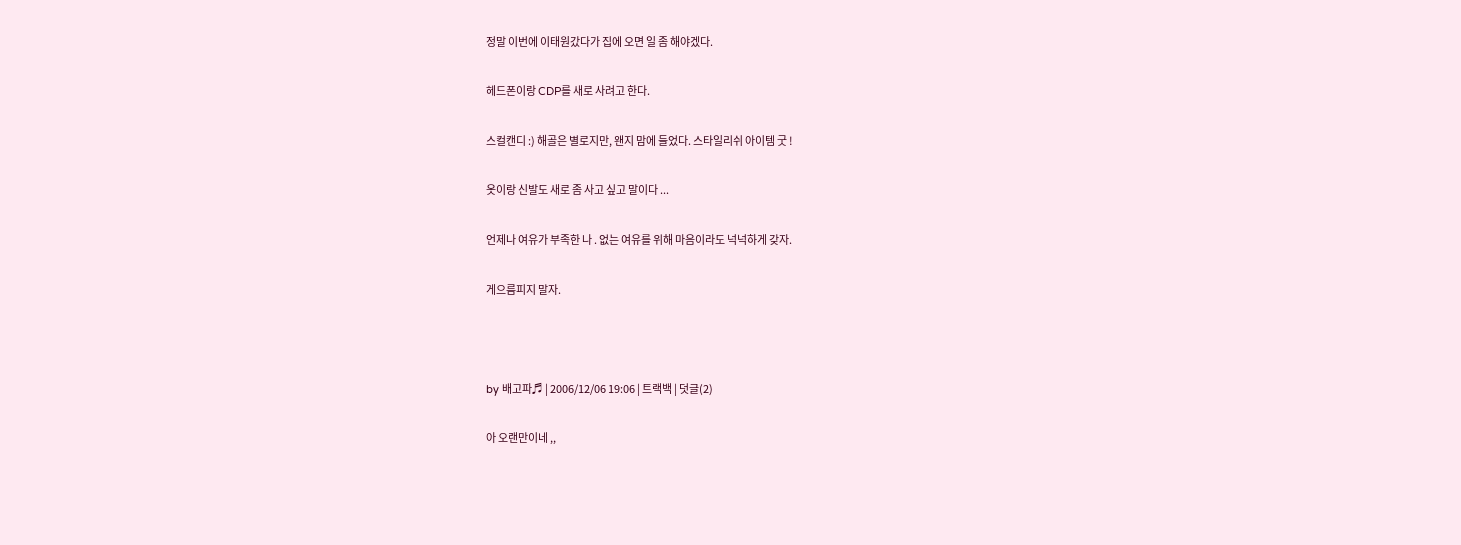정말 이번에 이태원갔다가 집에 오면 일 좀 해야겠다.

헤드폰이랑 CDP를 새로 사려고 한다.

스컬캔디 :) 해골은 별로지만, 왠지 맘에 들었다. 스타일리쉬 아이템 굿 !

옷이랑 신발도 새로 좀 사고 싶고 말이다 ...

언제나 여유가 부족한 나 . 없는 여유를 위해 마음이라도 넉넉하게 갖자.

게으름피지 말자.



by 배고파♬ | 2006/12/06 19:06 | 트랙백 | 덧글(2)

아 오랜만이네 ,,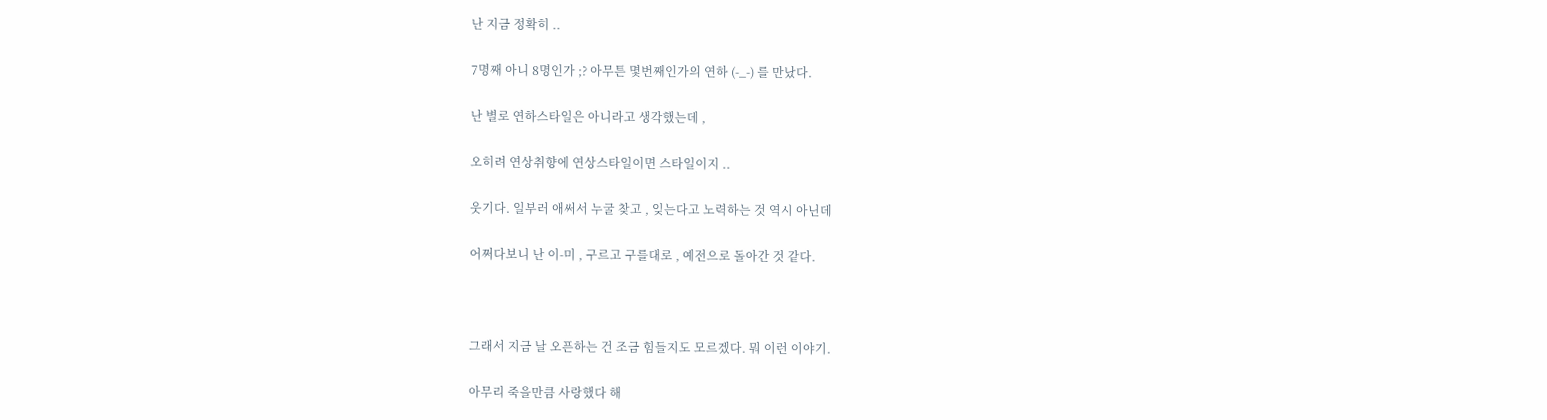난 지금 정확히 ..

7명째 아니 8명인가 ;? 아무튼 몇번째인가의 연하 (-_-) 를 만났다.

난 별로 연하스타일은 아니라고 생각했는데 ,

오히려 연상취향에 연상스타일이면 스타일이지 ..

웃기다. 일부러 애써서 누굴 찾고 , 잊는다고 노력하는 것 역시 아닌데

어쩌다보니 난 이-미 , 구르고 구를대로 , 예전으로 돌아간 것 같다.



그래서 지금 날 오픈하는 건 조금 힘들지도 모르겠다. 뭐 이런 이야기.

아무리 죽을만큼 사랑했다 해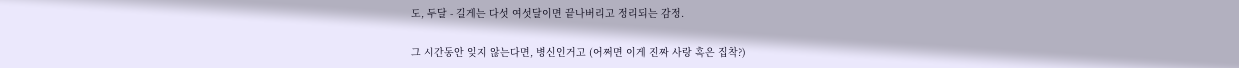도, 두달 - 길게는 다섯 여섯달이면 끝나버리고 정리되는 감정.

그 시간동안 잊지 않는다면, 병신인거고 (어쩌면 이게 진짜 사랑 혹은 집착?)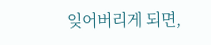잊어버리게 되면,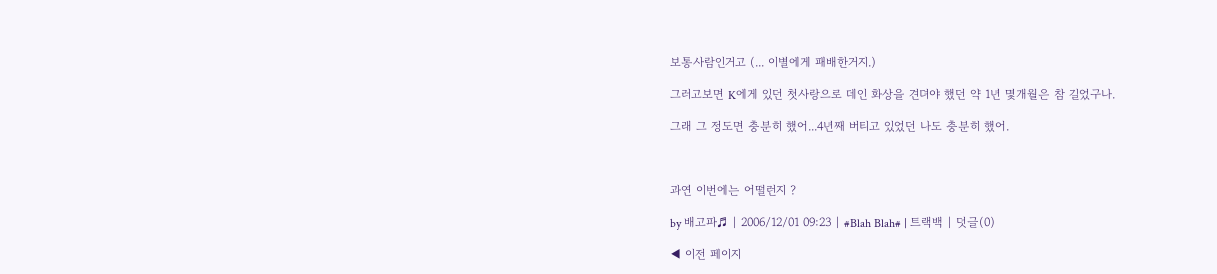보통사람인거고 (... 이별에게 패배한거지.)

그러고보면 K에게 있던 첫사랑으로 데인 화상을 견뎌야 했던 약 1년 몇개월은 참 길었구나.

그래 그 정도면 충분히 했어...4년째 버티고 있었던 나도 충분히 했어.



과연 이번에는 어떨런지 ?

by 배고파♬ | 2006/12/01 09:23 | #Blah Blah# | 트랙백 | 덧글(0)

◀ 이전 페이지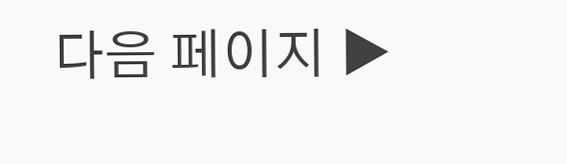다음 페이지 ▶